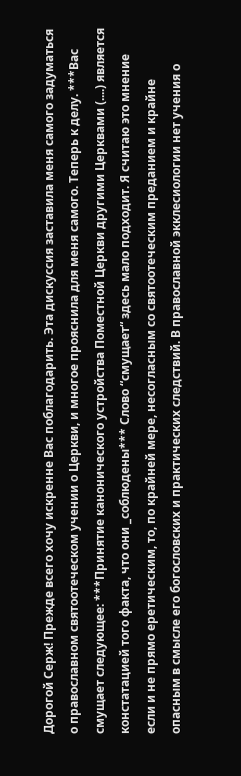Дорогой Серж! Прежде всего хочу искренне Вас поблагодарить. Эта дискуссия заставила меня самого задуматься о православном святоотеческом учении о Церкви, и многое прояснила для меня самого. Теперь к делу. ***Вас смущает следующее: ***Принятие канонического устройства Поместной Церкви другими Церквами (....) является констатацией того факта, что они _соблюдены*** Слово “смущает“ здесь мало подходит. Я считаю это мнение если и не прямо еретическим, то, по крайней мере, несогласным со святоотеческим преданием и крайне опасным в смысле его богословских и практических следствий. В православной экклесиологии нет учения о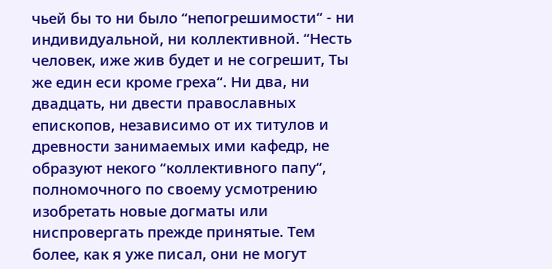чьей бы то ни было “непогрешимости“ - ни индивидуальной, ни коллективной. “Несть человек, иже жив будет и не согрешит, Ты же един еси кроме греха“. Ни два, ни двадцать, ни двести православных епископов, независимо от их титулов и древности занимаемых ими кафедр, не образуют некого “коллективного папу“, полномочного по своему усмотрению изобретать новые догматы или ниспровергать прежде принятые. Тем более, как я уже писал, они не могут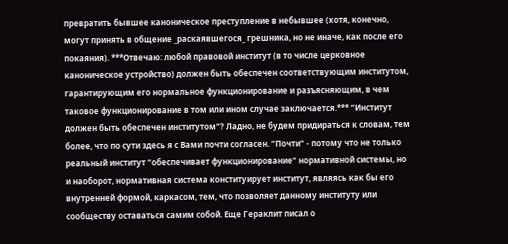превратить бывшее каноническое преступление в небывшее (хотя, конечно, могут принять в общение _раскаявшегося_ грешника, но не иначе, как после его покаяния). ***Отвечаю: любой правовой институт (в то числе церковное каноническое устройство) должен быть обеспечен соответствующим институтом, гарантирующим его нормальное функционирование и разъясняющим, в чем таковое функционирование в том или ином случае заключается.*** “Институт должен быть обеспечен институтом“? Ладно, не будем придираться к словам, тем более, что по сути здесь я с Вами почти согласен. “Почти“ - потому что не только реальный институт “обеспечивает функционирование“ нормативной системы, но и наоборот, нормативная система конституирует институт, являясь как бы его внутренней формой, каркасом, тем, что позволяет данному институту или сообществу оставаться самим собой. Еще Гераклит писал о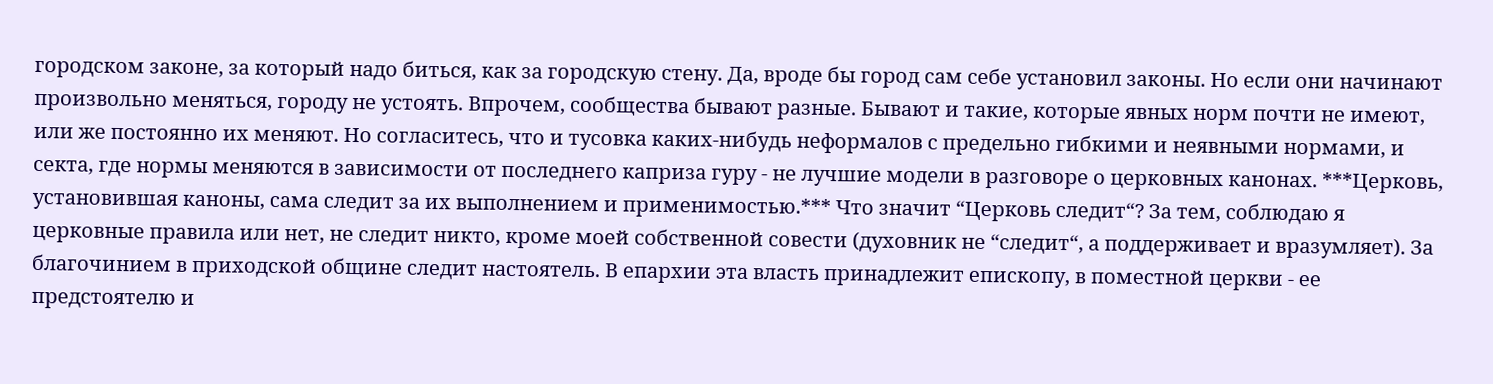городском законе, за который надо биться, как за городскую стену. Да, вроде бы город сам себе установил законы. Но если они начинают произвольно меняться, городу не устоять. Впрочем, сообщества бывают разные. Бывают и такие, которые явных норм почти не имеют, или же постоянно их меняют. Но согласитесь, что и тусовка каких-нибудь неформалов с предельно гибкими и неявными нормами, и секта, где нормы меняются в зависимости от последнего каприза гуру - не лучшие модели в разговоре о церковных канонах. ***Церковь, установившая каноны, сама следит за их выполнением и применимостью.*** Что значит “Церковь следит“? За тем, соблюдаю я церковные правила или нет, не следит никто, кроме моей собственной совести (духовник не “следит“, а поддерживает и вразумляет). За благочинием в приходской общине следит настоятель. В епархии эта власть принадлежит епископу, в поместной церкви - ее предстоятелю и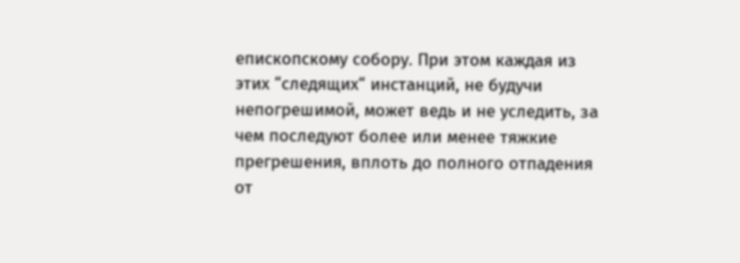епископскому собору. При этом каждая из этих “следящих“ инстанций, не будучи непогрешимой, может ведь и не уследить, за чем последуют более или менее тяжкие прегрешения, вплоть до полного отпадения от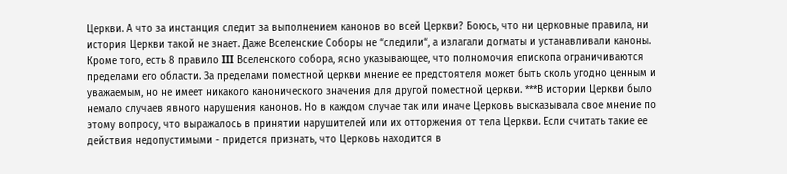Церкви. А что за инстанция следит за выполнением канонов во всей Церкви? Боюсь, что ни церковные правила, ни история Церкви такой не знает. Даже Вселенские Соборы не “следили“, а излагали догматы и устанавливали каноны. Кроме того, есть 8 правило III Вселенского собора, ясно указывающее, что полномочия епископа ограничиваются пределами его области. За пределами поместной церкви мнение ее предстоятеля может быть сколь угодно ценным и уважаемым, но не имеет никакого канонического значения для другой поместной церкви. ***В истории Церкви было немало случаев явного нарушения канонов. Но в каждом случае так или иначе Церковь высказывала свое мнение по этому вопросу, что выражалось в принятии нарушителей или их отторжения от тела Церкви. Если считать такие ее действия недопустимыми - придется признать, что Церковь находится в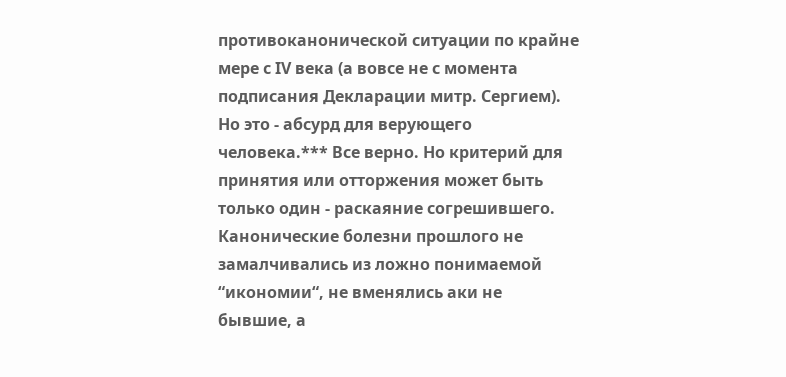противоканонической ситуации по крайне мере c IV века (а вовсе не с момента подписания Декларации митр. Сергием). Но это - абсурд для верующего человека.*** Все верно. Но критерий для принятия или отторжения может быть только один - раскаяние согрешившего. Канонические болезни прошлого не замалчивались из ложно понимаемой “икономии“, не вменялись аки не бывшие, а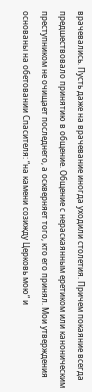врачевались. Пусть даже на врачевание иногда уходили столетия. Причем покаяние всегда предшествовало принятию в общение. Общение с нераскаянным еретиком или каноническим преступником не очищает последнего, а оскверняет того, кто его принял. Мои утверждения основаны на обетовании Спасителя: “на камени созижду Церковь мою“ и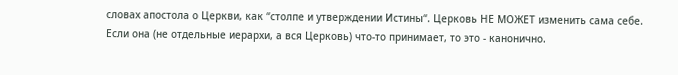словах апостола о Церкви, как “столпе и утверждении Истины“. Церковь НЕ МОЖЕТ изменить сама себе. Если она (не отдельные иерархи, а вся Церковь) что-то принимает, то это - канонично.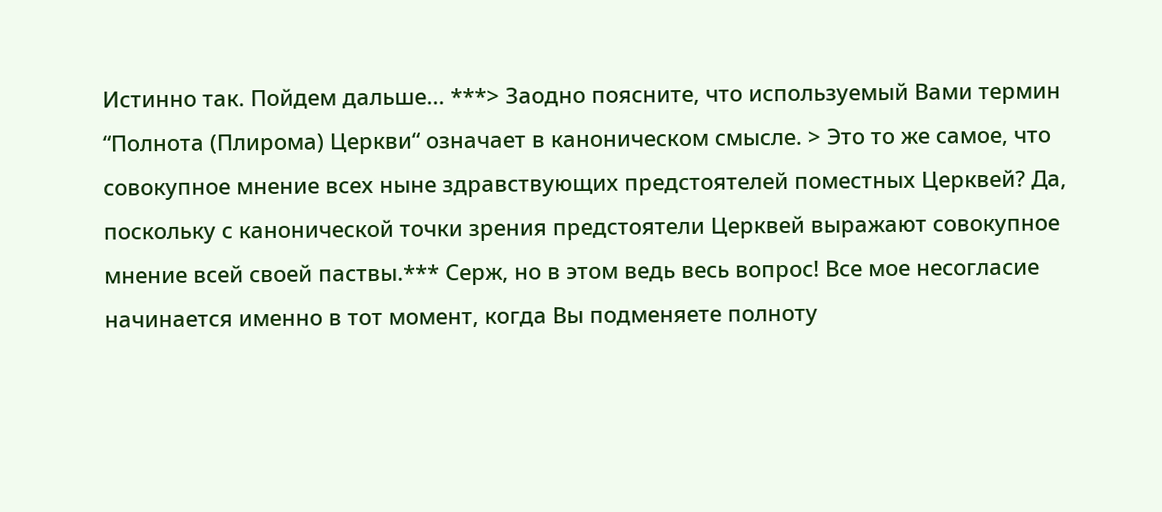Истинно так. Пойдем дальше... ***> Заодно поясните, что используемый Вами термин “Полнота (Плирома) Церкви“ означает в каноническом смысле. > Это то же самое, что совокупное мнение всех ныне здравствующих предстоятелей поместных Церквей? Да, поскольку с канонической точки зрения предстоятели Церквей выражают совокупное мнение всей своей паствы.*** Серж, но в этом ведь весь вопрос! Все мое несогласие начинается именно в тот момент, когда Вы подменяете полноту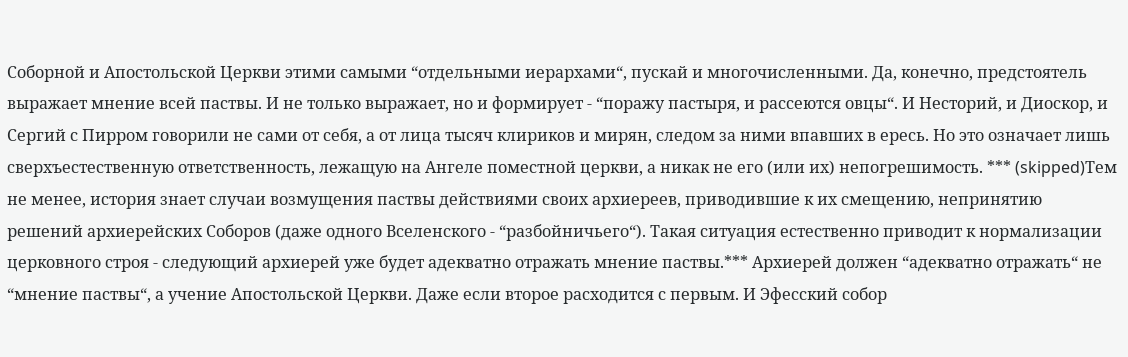Соборной и Апостольской Церкви этими самыми “отдельными иерархами“, пускай и многочисленными. Да, конечно, предстоятель выражает мнение всей паствы. И не только выражает, но и формирует - “поражу пастыря, и рассеются овцы“. И Несторий, и Диоскор, и Сергий с Пирром говорили не сами от себя, а от лица тысяч клириков и мирян, следом за ними впавших в ересь. Но это означает лишь сверхъестественную ответственность, лежащую на Ангеле поместной церкви, а никак не его (или их) непогрешимость. *** (skipped)Тем не менее, история знает случаи возмущения паствы действиями своих архиереев, приводившие к их смещению, непринятию решений архиерейских Соборов (даже одного Вселенского - “разбойничьего“). Такая ситуация естественно приводит к нормализации церковного строя - следующий архиерей уже будет адекватно отражать мнение паствы.*** Архиерей должен “адекватно отражать“ не “мнение паствы“, а учение Апостольской Церкви. Даже если второе расходится с первым. И Эфесский собор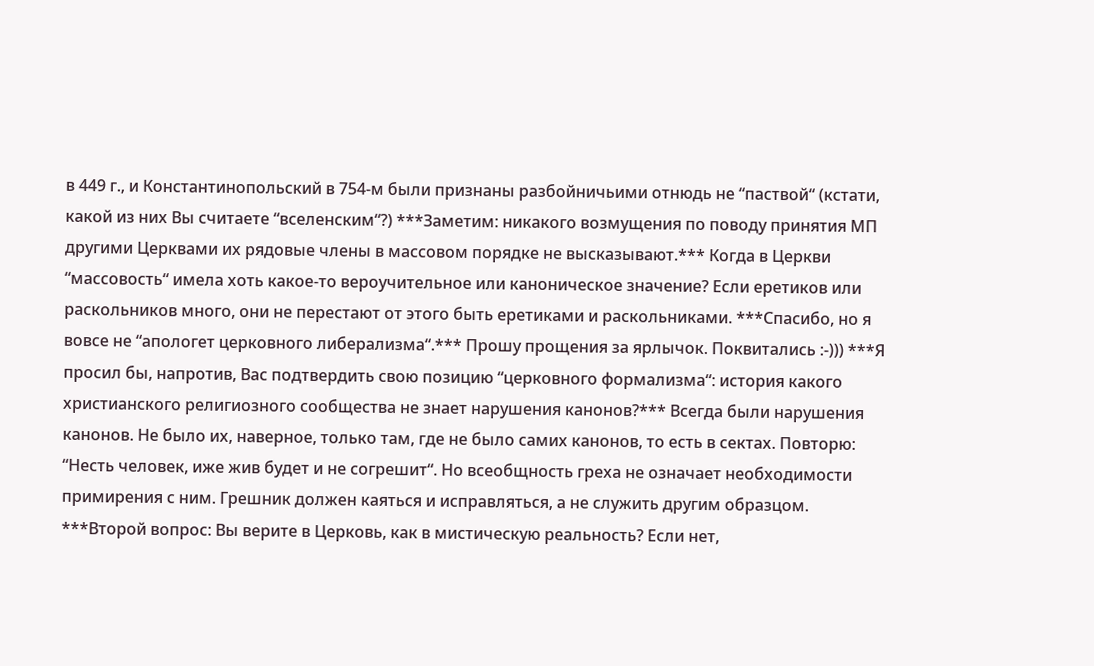в 449 г., и Константинопольский в 754-м были признаны разбойничьими отнюдь не “паствой“ (кстати, какой из них Вы считаете “вселенским“?) ***Заметим: никакого возмущения по поводу принятия МП другими Церквами их рядовые члены в массовом порядке не высказывают.*** Когда в Церкви “массовость“ имела хоть какое-то вероучительное или каноническое значение? Если еретиков или раскольников много, они не перестают от этого быть еретиками и раскольниками. ***Спасибо, но я вовсе не “апологет церковного либерализма“.*** Прошу прощения за ярлычок. Поквитались :-))) ***Я просил бы, напротив, Вас подтвердить свою позицию “церковного формализма“: история какого христианского религиозного сообщества не знает нарушения канонов?*** Всегда были нарушения канонов. Не было их, наверное, только там, где не было самих канонов, то есть в сектах. Повторю: “Несть человек, иже жив будет и не согрешит“. Но всеобщность греха не означает необходимости примирения с ним. Грешник должен каяться и исправляться, а не служить другим образцом. ***Второй вопрос: Вы верите в Церковь, как в мистическую реальность? Если нет,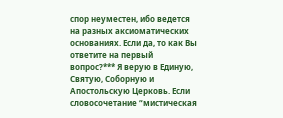спор неуместен, ибо ведется на разных аксиоматических основаниях. Если да, то как Вы ответите на первый вопрос?*** Я верую в Единую, Святую, Соборную и Апостольскую Церковь. Если словосочетание “мистическая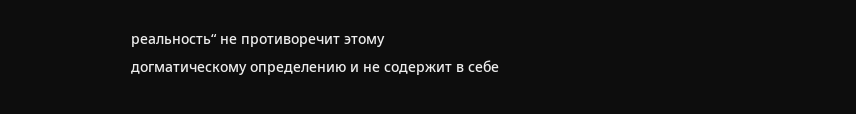реальность“ не противоречит этому догматическому определению и не содержит в себе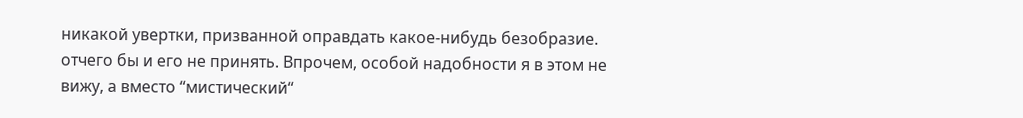никакой увертки, призванной оправдать какое-нибудь безобразие. отчего бы и его не принять. Впрочем, особой надобности я в этом не вижу, а вместо “мистический“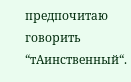предпочитаю говорить “тАинственный“.